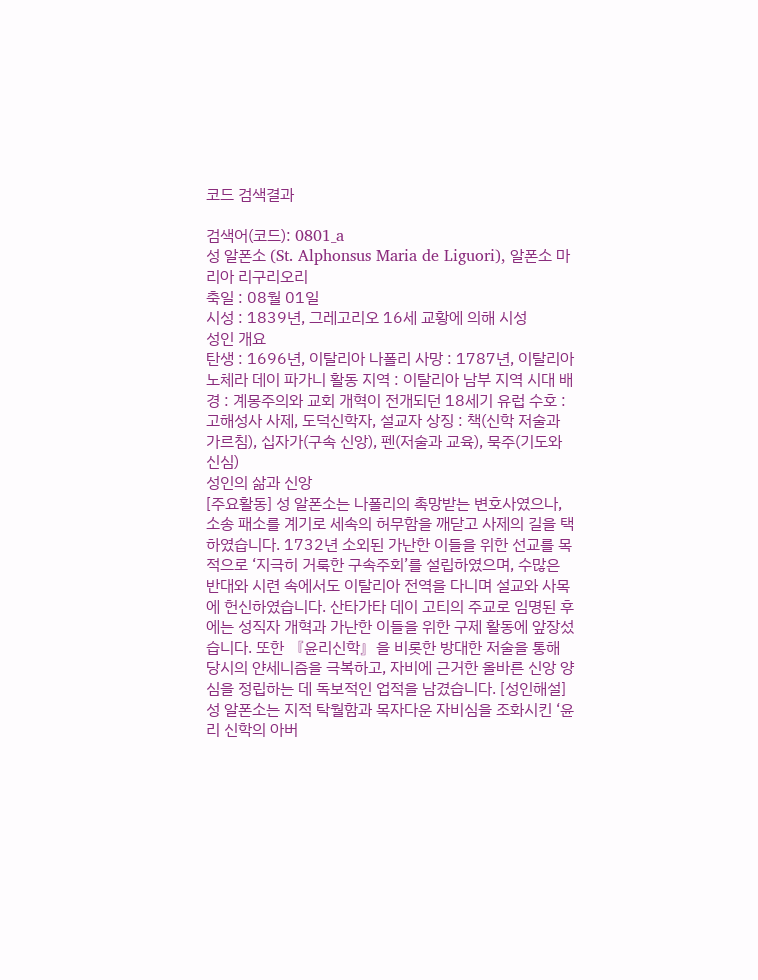코드 검색결과

검색어(코드): 0801_a
성 알폰소 (St. Alphonsus Maria de Liguori), 알폰소 마리아 리구리오리
축일 : 08월 01일
시성 : 1839년, 그레고리오 16세 교황에 의해 시성
성인 개요
탄생 : 1696년, 이탈리아 나폴리 사망 : 1787년, 이탈리아 노체라 데이 파가니 활동 지역 : 이탈리아 남부 지역 시대 배경 : 계몽주의와 교회 개혁이 전개되던 18세기 유럽 수호 : 고해성사 사제, 도덕신학자, 설교자 상징 : 책(신학 저술과 가르침), 십자가(구속 신앙), 펜(저술과 교육), 묵주(기도와 신심)
성인의 삶과 신앙
[주요활동] 성 알폰소는 나폴리의 촉망받는 변호사였으나, 소송 패소를 계기로 세속의 허무함을 깨닫고 사제의 길을 택하였습니다. 1732년 소외된 가난한 이들을 위한 선교를 목적으로 ‘지극히 거룩한 구속주회’를 설립하였으며, 수많은 반대와 시련 속에서도 이탈리아 전역을 다니며 설교와 사목에 헌신하였습니다. 산타가타 데이 고티의 주교로 임명된 후에는 성직자 개혁과 가난한 이들을 위한 구제 활동에 앞장섰습니다. 또한 『윤리신학』을 비롯한 방대한 저술을 통해 당시의 얀세니즘을 극복하고, 자비에 근거한 올바른 신앙 양심을 정립하는 데 독보적인 업적을 남겼습니다. [성인해설] 성 알폰소는 지적 탁월함과 목자다운 자비심을 조화시킨 ‘윤리 신학의 아버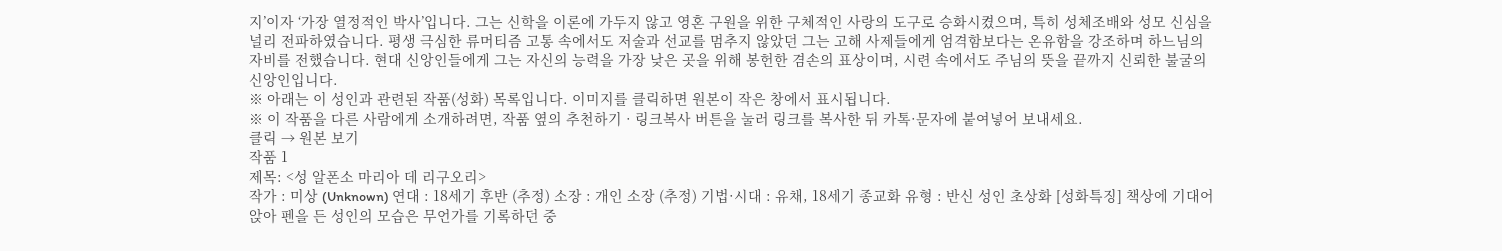지’이자 ‘가장 열정적인 박사’입니다. 그는 신학을 이론에 가두지 않고 영혼 구원을 위한 구체적인 사랑의 도구로 승화시켰으며, 특히 성체조배와 성모 신심을 널리 전파하였습니다. 평생 극심한 류머티즘 고통 속에서도 저술과 선교를 멈추지 않았던 그는 고해 사제들에게 엄격함보다는 온유함을 강조하며 하느님의 자비를 전했습니다. 현대 신앙인들에게 그는 자신의 능력을 가장 낮은 곳을 위해 봉헌한 겸손의 표상이며, 시련 속에서도 주님의 뜻을 끝까지 신뢰한 불굴의 신앙인입니다.
※ 아래는 이 성인과 관련된 작품(성화) 목록입니다. 이미지를 클릭하면 원본이 작은 창에서 표시됩니다.
※ 이 작품을 다른 사람에게 소개하려면, 작품 옆의 추천하기 · 링크복사 버튼을 눌러 링크를 복사한 뒤 카톡·문자에 붙여넣어 보내세요.
클릭 → 원본 보기
작품 1
제목: <성 알폰소 마리아 데 리구오리>
작가 : 미상 (Unknown) 연대 : 18세기 후반 (추정) 소장 : 개인 소장 (추정) 기법·시대 : 유채, 18세기 종교화 유형 : 반신 성인 초상화 [성화특징] 책상에 기대어 앉아 펜을 든 성인의 모습은 무언가를 기록하던 중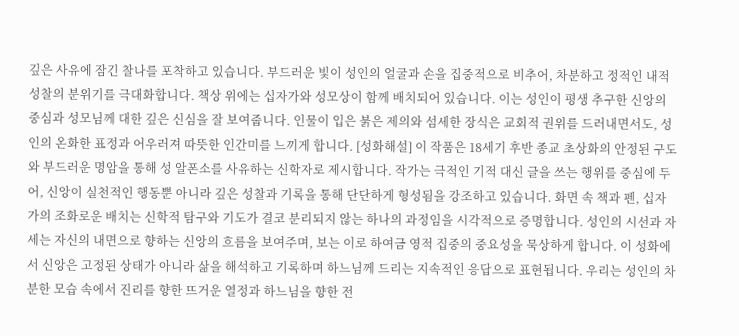깊은 사유에 잠긴 찰나를 포착하고 있습니다. 부드러운 빛이 성인의 얼굴과 손을 집중적으로 비추어, 차분하고 정적인 내적 성찰의 분위기를 극대화합니다. 책상 위에는 십자가와 성모상이 함께 배치되어 있습니다. 이는 성인이 평생 추구한 신앙의 중심과 성모님께 대한 깊은 신심을 잘 보여줍니다. 인물이 입은 붉은 제의와 섬세한 장식은 교회적 권위를 드러내면서도, 성인의 온화한 표정과 어우러져 따뜻한 인간미를 느끼게 합니다. [성화해설] 이 작품은 18세기 후반 종교 초상화의 안정된 구도와 부드러운 명암을 통해 성 알폰소를 사유하는 신학자로 제시합니다. 작가는 극적인 기적 대신 글을 쓰는 행위를 중심에 두어, 신앙이 실천적인 행동뿐 아니라 깊은 성찰과 기록을 통해 단단하게 형성됨을 강조하고 있습니다. 화면 속 책과 펜, 십자가의 조화로운 배치는 신학적 탐구와 기도가 결코 분리되지 않는 하나의 과정임을 시각적으로 증명합니다. 성인의 시선과 자세는 자신의 내면으로 향하는 신앙의 흐름을 보여주며, 보는 이로 하여금 영적 집중의 중요성을 묵상하게 합니다. 이 성화에서 신앙은 고정된 상태가 아니라 삶을 해석하고 기록하며 하느님께 드리는 지속적인 응답으로 표현됩니다. 우리는 성인의 차분한 모습 속에서 진리를 향한 뜨거운 열정과 하느님을 향한 전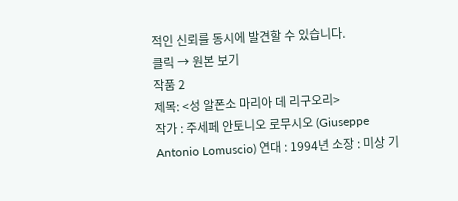적인 신뢰를 동시에 발견할 수 있습니다.
클릭 → 원본 보기
작품 2
제목: <성 알폰소 마리아 데 리구오리>
작가 : 주세페 안토니오 로무시오 (Giuseppe Antonio Lomuscio) 연대 : 1994년 소장 : 미상 기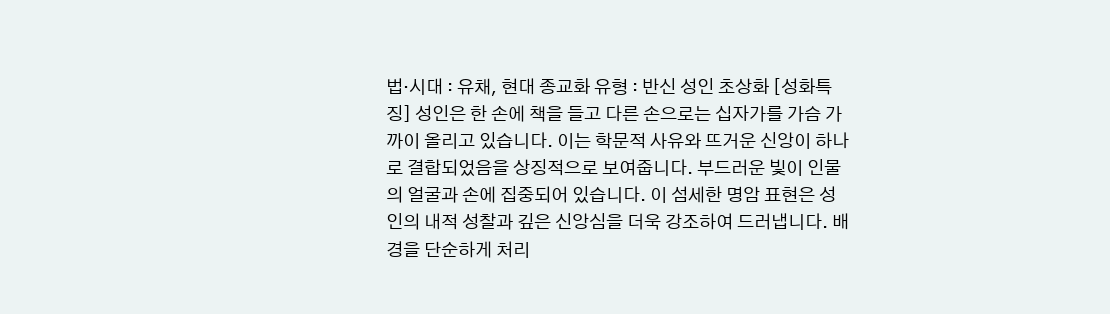법·시대 : 유채, 현대 종교화 유형 : 반신 성인 초상화 [성화특징] 성인은 한 손에 책을 들고 다른 손으로는 십자가를 가슴 가까이 올리고 있습니다. 이는 학문적 사유와 뜨거운 신앙이 하나로 결합되었음을 상징적으로 보여줍니다. 부드러운 빛이 인물의 얼굴과 손에 집중되어 있습니다. 이 섬세한 명암 표현은 성인의 내적 성찰과 깊은 신앙심을 더욱 강조하여 드러냅니다. 배경을 단순하게 처리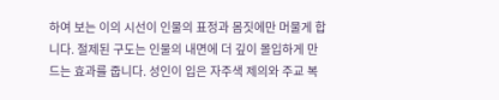하여 보는 이의 시선이 인물의 표정과 몸짓에만 머물게 합니다. 절제된 구도는 인물의 내면에 더 깊이 몰입하게 만드는 효과를 줍니다. 성인이 입은 자주색 제의와 주교 복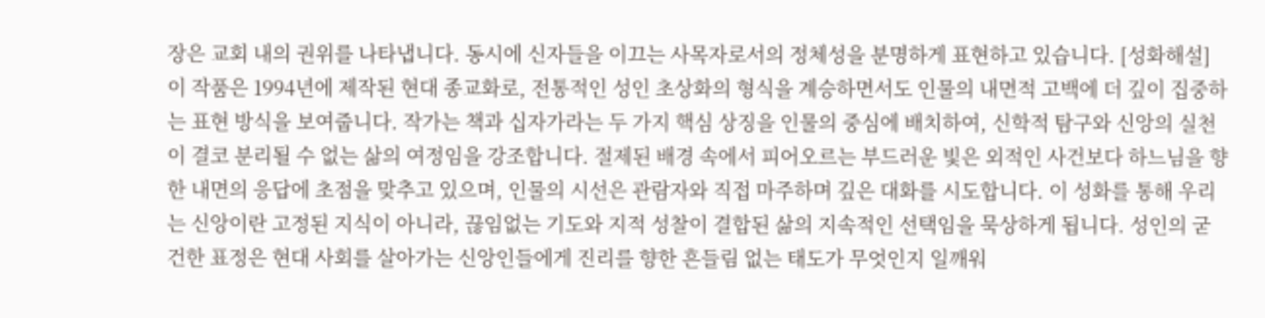장은 교회 내의 권위를 나타냅니다. 동시에 신자들을 이끄는 사목자로서의 정체성을 분명하게 표현하고 있습니다. [성화해설] 이 작품은 1994년에 제작된 현대 종교화로, 전통적인 성인 초상화의 형식을 계승하면서도 인물의 내면적 고백에 더 깊이 집중하는 표현 방식을 보여줍니다. 작가는 책과 십자가라는 두 가지 핵심 상징을 인물의 중심에 배치하여, 신학적 탐구와 신앙의 실천이 결코 분리될 수 없는 삶의 여정임을 강조합니다. 절제된 배경 속에서 피어오르는 부드러운 빛은 외적인 사건보다 하느님을 향한 내면의 응답에 초점을 맞추고 있으며, 인물의 시선은 관람자와 직접 마주하며 깊은 대화를 시도합니다. 이 성화를 통해 우리는 신앙이란 고정된 지식이 아니라, 끊임없는 기도와 지적 성찰이 결합된 삶의 지속적인 선택임을 묵상하게 됩니다. 성인의 굳건한 표정은 현대 사회를 살아가는 신앙인들에게 진리를 향한 흔들림 없는 태도가 무엇인지 일깨워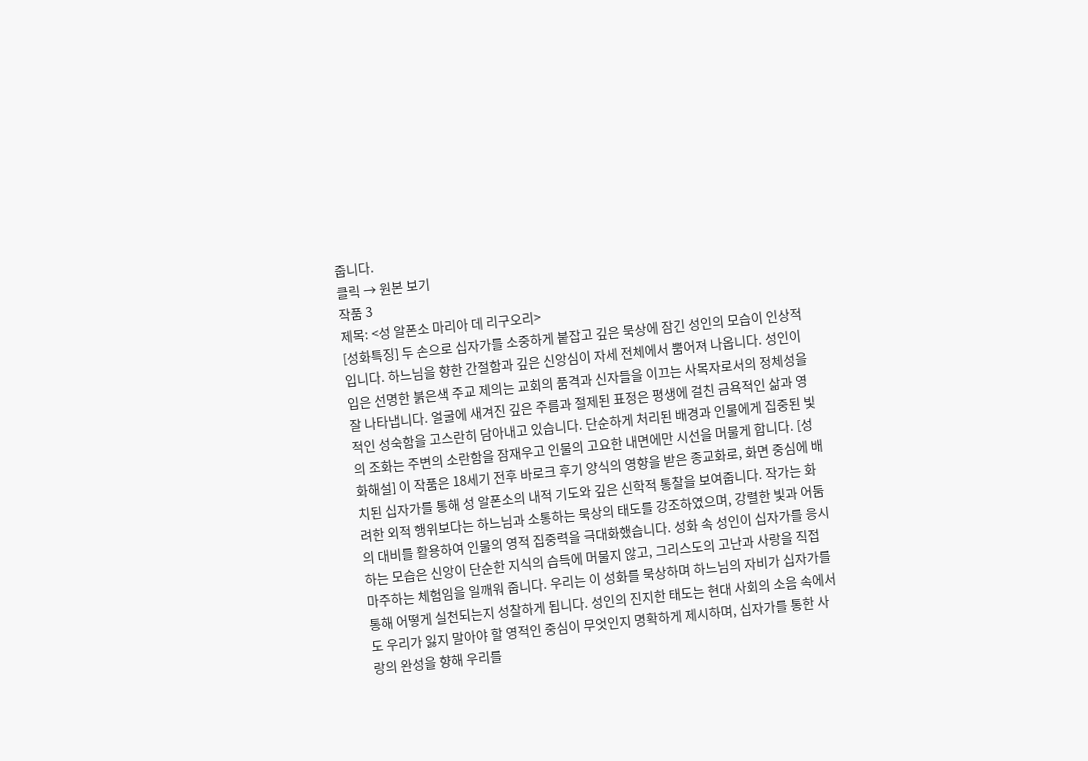줍니다.
클릭 → 원본 보기
작품 3
제목: <성 알폰소 마리아 데 리구오리>
[성화특징] 두 손으로 십자가를 소중하게 붙잡고 깊은 묵상에 잠긴 성인의 모습이 인상적입니다. 하느님을 향한 간절함과 깊은 신앙심이 자세 전체에서 뿜어져 나옵니다. 성인이 입은 선명한 붉은색 주교 제의는 교회의 품격과 신자들을 이끄는 사목자로서의 정체성을 잘 나타냅니다. 얼굴에 새겨진 깊은 주름과 절제된 표정은 평생에 걸친 금욕적인 삶과 영적인 성숙함을 고스란히 담아내고 있습니다. 단순하게 처리된 배경과 인물에게 집중된 빛의 조화는 주변의 소란함을 잠재우고 인물의 고요한 내면에만 시선을 머물게 합니다. [성화해설] 이 작품은 18세기 전후 바로크 후기 양식의 영향을 받은 종교화로, 화면 중심에 배치된 십자가를 통해 성 알폰소의 내적 기도와 깊은 신학적 통찰을 보여줍니다. 작가는 화려한 외적 행위보다는 하느님과 소통하는 묵상의 태도를 강조하였으며, 강렬한 빛과 어둠의 대비를 활용하여 인물의 영적 집중력을 극대화했습니다. 성화 속 성인이 십자가를 응시하는 모습은 신앙이 단순한 지식의 습득에 머물지 않고, 그리스도의 고난과 사랑을 직접 마주하는 체험임을 일깨워 줍니다. 우리는 이 성화를 묵상하며 하느님의 자비가 십자가를 통해 어떻게 실천되는지 성찰하게 됩니다. 성인의 진지한 태도는 현대 사회의 소음 속에서도 우리가 잃지 말아야 할 영적인 중심이 무엇인지 명확하게 제시하며, 십자가를 통한 사랑의 완성을 향해 우리를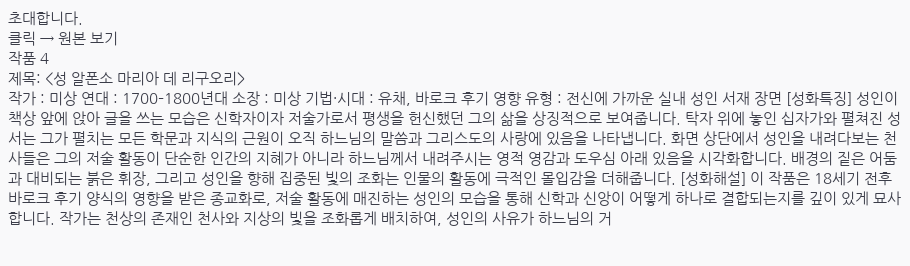초대합니다.
클릭 → 원본 보기
작품 4
제목: <성 알폰소 마리아 데 리구오리>
작가 : 미상 연대 : 1700–1800년대 소장 : 미상 기법·시대 : 유채, 바로크 후기 영향 유형 : 전신에 가까운 실내 성인 서재 장면 [성화특징] 성인이 책상 앞에 앉아 글을 쓰는 모습은 신학자이자 저술가로서 평생을 헌신했던 그의 삶을 상징적으로 보여줍니다. 탁자 위에 놓인 십자가와 펼쳐진 성서는 그가 펼치는 모든 학문과 지식의 근원이 오직 하느님의 말씀과 그리스도의 사랑에 있음을 나타냅니다. 화면 상단에서 성인을 내려다보는 천사들은 그의 저술 활동이 단순한 인간의 지혜가 아니라 하느님께서 내려주시는 영적 영감과 도우심 아래 있음을 시각화합니다. 배경의 짙은 어둠과 대비되는 붉은 휘장, 그리고 성인을 향해 집중된 빛의 조화는 인물의 활동에 극적인 몰입감을 더해줍니다. [성화해설] 이 작품은 18세기 전후 바로크 후기 양식의 영향을 받은 종교화로, 저술 활동에 매진하는 성인의 모습을 통해 신학과 신앙이 어떻게 하나로 결합되는지를 깊이 있게 묘사합니다. 작가는 천상의 존재인 천사와 지상의 빛을 조화롭게 배치하여, 성인의 사유가 하느님의 거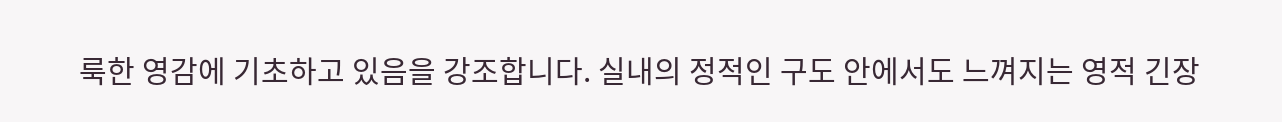룩한 영감에 기초하고 있음을 강조합니다. 실내의 정적인 구도 안에서도 느껴지는 영적 긴장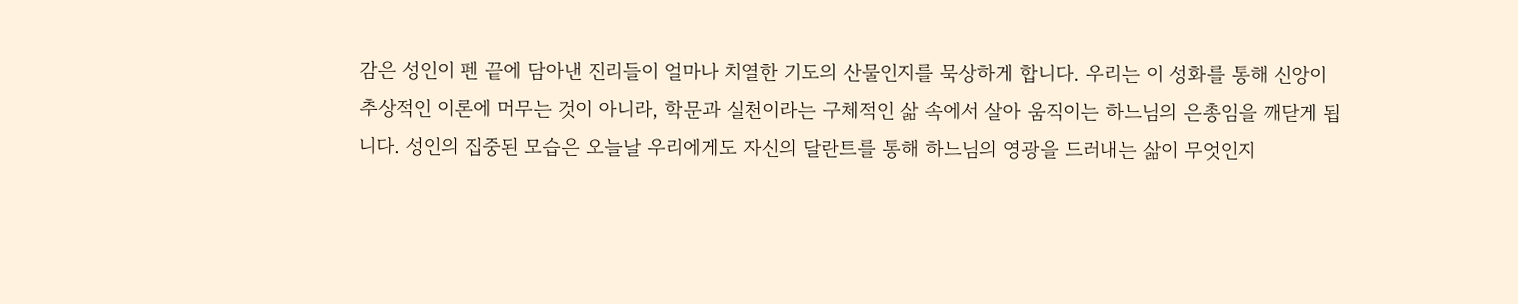감은 성인이 펜 끝에 담아낸 진리들이 얼마나 치열한 기도의 산물인지를 묵상하게 합니다. 우리는 이 성화를 통해 신앙이 추상적인 이론에 머무는 것이 아니라, 학문과 실천이라는 구체적인 삶 속에서 살아 움직이는 하느님의 은총임을 깨닫게 됩니다. 성인의 집중된 모습은 오늘날 우리에게도 자신의 달란트를 통해 하느님의 영광을 드러내는 삶이 무엇인지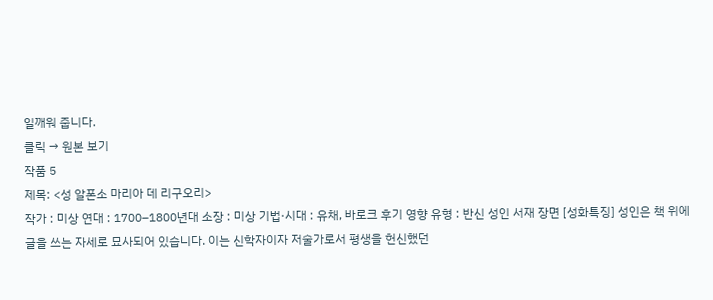일깨워 줍니다.
클릭 → 원본 보기
작품 5
제목: <성 알폰소 마리아 데 리구오리>
작가 : 미상 연대 : 1700–1800년대 소장 : 미상 기법·시대 : 유채, 바로크 후기 영향 유형 : 반신 성인 서재 장면 [성화특징] 성인은 책 위에 글을 쓰는 자세로 묘사되어 있습니다. 이는 신학자이자 저술가로서 평생을 헌신했던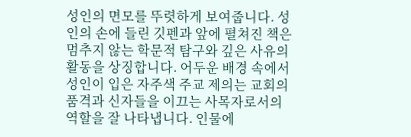성인의 면모를 뚜렷하게 보여줍니다. 성인의 손에 들린 깃펜과 앞에 펼쳐진 책은 멈추지 않는 학문적 탐구와 깊은 사유의 활동을 상징합니다. 어두운 배경 속에서 성인이 입은 자주색 주교 제의는 교회의 품격과 신자들을 이끄는 사목자로서의 역할을 잘 나타냅니다. 인물에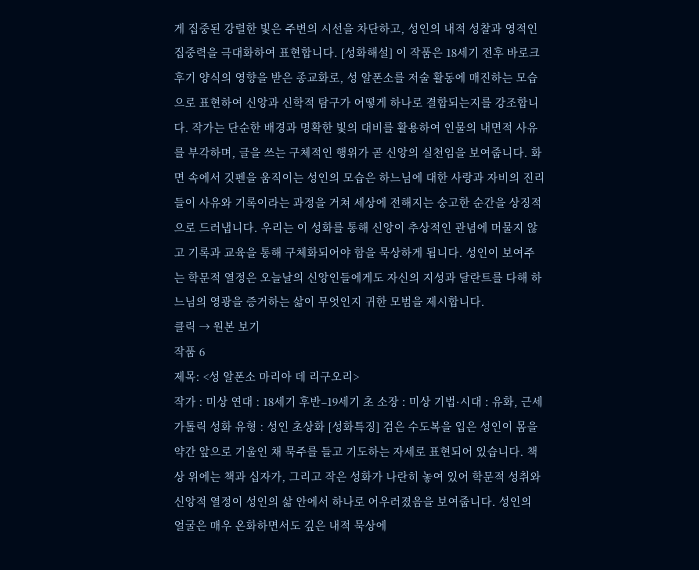게 집중된 강렬한 빛은 주변의 시선을 차단하고, 성인의 내적 성찰과 영적인 집중력을 극대화하여 표현합니다. [성화해설] 이 작품은 18세기 전후 바로크 후기 양식의 영향을 받은 종교화로, 성 알폰소를 저술 활동에 매진하는 모습으로 표현하여 신앙과 신학적 탐구가 어떻게 하나로 결합되는지를 강조합니다. 작가는 단순한 배경과 명확한 빛의 대비를 활용하여 인물의 내면적 사유를 부각하며, 글을 쓰는 구체적인 행위가 곧 신앙의 실천임을 보여줍니다. 화면 속에서 깃펜을 움직이는 성인의 모습은 하느님에 대한 사랑과 자비의 진리들이 사유와 기록이라는 과정을 거쳐 세상에 전해지는 숭고한 순간을 상징적으로 드러냅니다. 우리는 이 성화를 통해 신앙이 추상적인 관념에 머물지 않고 기록과 교육을 통해 구체화되어야 함을 묵상하게 됩니다. 성인이 보여주는 학문적 열정은 오늘날의 신앙인들에게도 자신의 지성과 달란트를 다해 하느님의 영광을 증거하는 삶이 무엇인지 귀한 모범을 제시합니다.
클릭 → 원본 보기
작품 6
제목: <성 알폰소 마리아 데 리구오리>
작가 : 미상 연대 : 18세기 후반–19세기 초 소장 : 미상 기법·시대 : 유화, 근세 가톨릭 성화 유형 : 성인 초상화 [성화특징] 검은 수도복을 입은 성인이 몸을 약간 앞으로 기울인 채 묵주를 들고 기도하는 자세로 표현되어 있습니다. 책상 위에는 책과 십자가, 그리고 작은 성화가 나란히 놓여 있어 학문적 성취와 신앙적 열정이 성인의 삶 안에서 하나로 어우러졌음을 보여줍니다. 성인의 얼굴은 매우 온화하면서도 깊은 내적 묵상에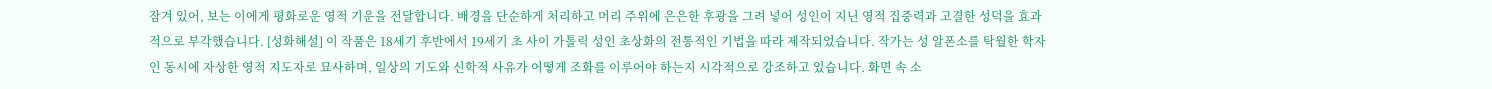잠겨 있어, 보는 이에게 평화로운 영적 기운을 전달합니다. 배경을 단순하게 처리하고 머리 주위에 은은한 후광을 그려 넣어 성인이 지닌 영적 집중력과 고결한 성덕을 효과적으로 부각했습니다. [성화해설] 이 작품은 18세기 후반에서 19세기 초 사이 가톨릭 성인 초상화의 전통적인 기법을 따라 제작되었습니다. 작가는 성 알폰소를 탁월한 학자인 동시에 자상한 영적 지도자로 묘사하며, 일상의 기도와 신학적 사유가 어떻게 조화를 이루어야 하는지 시각적으로 강조하고 있습니다. 화면 속 소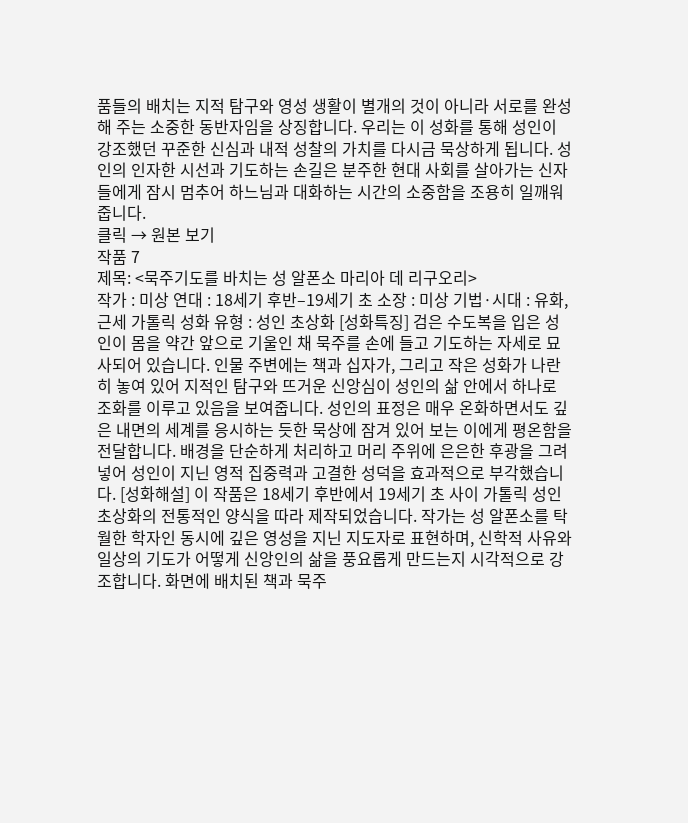품들의 배치는 지적 탐구와 영성 생활이 별개의 것이 아니라 서로를 완성해 주는 소중한 동반자임을 상징합니다. 우리는 이 성화를 통해 성인이 강조했던 꾸준한 신심과 내적 성찰의 가치를 다시금 묵상하게 됩니다. 성인의 인자한 시선과 기도하는 손길은 분주한 현대 사회를 살아가는 신자들에게 잠시 멈추어 하느님과 대화하는 시간의 소중함을 조용히 일깨워 줍니다.
클릭 → 원본 보기
작품 7
제목: <묵주기도를 바치는 성 알폰소 마리아 데 리구오리>
작가 : 미상 연대 : 18세기 후반–19세기 초 소장 : 미상 기법·시대 : 유화, 근세 가톨릭 성화 유형 : 성인 초상화 [성화특징] 검은 수도복을 입은 성인이 몸을 약간 앞으로 기울인 채 묵주를 손에 들고 기도하는 자세로 묘사되어 있습니다. 인물 주변에는 책과 십자가, 그리고 작은 성화가 나란히 놓여 있어 지적인 탐구와 뜨거운 신앙심이 성인의 삶 안에서 하나로 조화를 이루고 있음을 보여줍니다. 성인의 표정은 매우 온화하면서도 깊은 내면의 세계를 응시하는 듯한 묵상에 잠겨 있어 보는 이에게 평온함을 전달합니다. 배경을 단순하게 처리하고 머리 주위에 은은한 후광을 그려 넣어 성인이 지닌 영적 집중력과 고결한 성덕을 효과적으로 부각했습니다. [성화해설] 이 작품은 18세기 후반에서 19세기 초 사이 가톨릭 성인 초상화의 전통적인 양식을 따라 제작되었습니다. 작가는 성 알폰소를 탁월한 학자인 동시에 깊은 영성을 지닌 지도자로 표현하며, 신학적 사유와 일상의 기도가 어떻게 신앙인의 삶을 풍요롭게 만드는지 시각적으로 강조합니다. 화면에 배치된 책과 묵주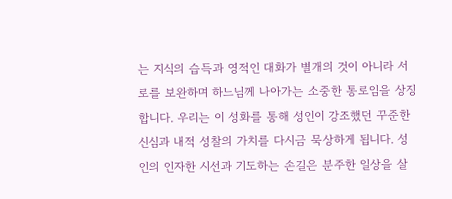는 지식의 습득과 영적인 대화가 별개의 것이 아니라 서로를 보완하며 하느님께 나아가는 소중한 통로임을 상징합니다. 우리는 이 성화를 통해 성인이 강조했던 꾸준한 신심과 내적 성찰의 가치를 다시금 묵상하게 됩니다. 성인의 인자한 시선과 기도하는 손길은 분주한 일상을 살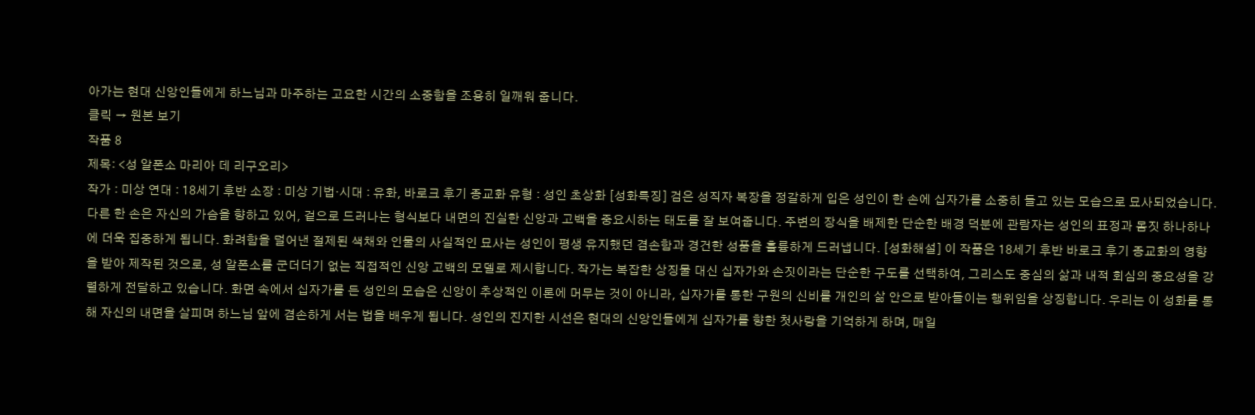아가는 현대 신앙인들에게 하느님과 마주하는 고요한 시간의 소중함을 조용히 일깨워 줍니다.
클릭 → 원본 보기
작품 8
제목: <성 알폰소 마리아 데 리구오리>
작가 : 미상 연대 : 18세기 후반 소장 : 미상 기법·시대 : 유화, 바로크 후기 종교화 유형 : 성인 초상화 [성화특징] 검은 성직자 복장을 정갈하게 입은 성인이 한 손에 십자가를 소중히 들고 있는 모습으로 묘사되었습니다. 다른 한 손은 자신의 가슴을 향하고 있어, 겉으로 드러나는 형식보다 내면의 진실한 신앙과 고백을 중요시하는 태도를 잘 보여줍니다. 주변의 장식을 배제한 단순한 배경 덕분에 관람자는 성인의 표정과 몸짓 하나하나에 더욱 집중하게 됩니다. 화려함을 덜어낸 절제된 색채와 인물의 사실적인 묘사는 성인이 평생 유지했던 겸손함과 경건한 성품을 훌륭하게 드러냅니다. [성화해설] 이 작품은 18세기 후반 바로크 후기 종교화의 영향을 받아 제작된 것으로, 성 알폰소를 군더더기 없는 직접적인 신앙 고백의 모델로 제시합니다. 작가는 복잡한 상징물 대신 십자가와 손짓이라는 단순한 구도를 선택하여, 그리스도 중심의 삶과 내적 회심의 중요성을 강렬하게 전달하고 있습니다. 화면 속에서 십자가를 든 성인의 모습은 신앙이 추상적인 이론에 머무는 것이 아니라, 십자가를 통한 구원의 신비를 개인의 삶 안으로 받아들이는 행위임을 상징합니다. 우리는 이 성화를 통해 자신의 내면을 살피며 하느님 앞에 겸손하게 서는 법을 배우게 됩니다. 성인의 진지한 시선은 현대의 신앙인들에게 십자가를 향한 첫사랑을 기억하게 하며, 매일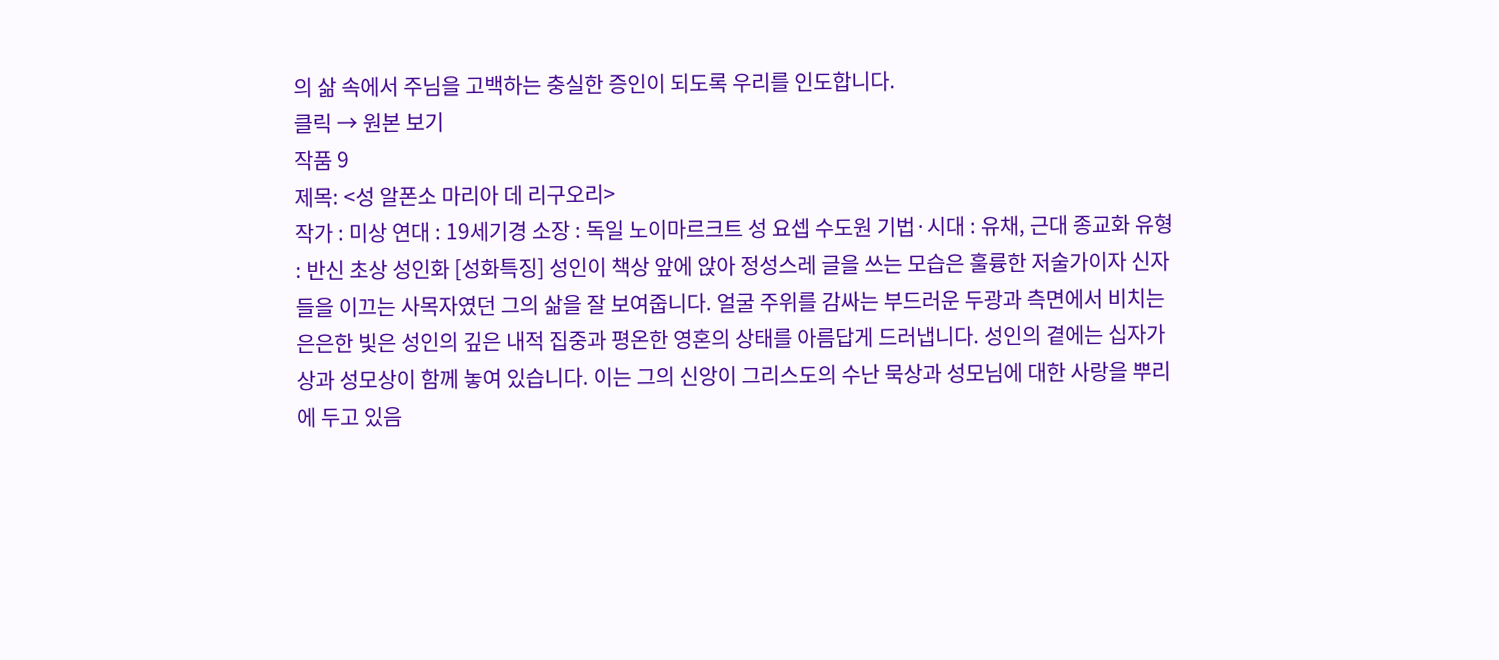의 삶 속에서 주님을 고백하는 충실한 증인이 되도록 우리를 인도합니다.
클릭 → 원본 보기
작품 9
제목: <성 알폰소 마리아 데 리구오리>
작가 : 미상 연대 : 19세기경 소장 : 독일 노이마르크트 성 요셉 수도원 기법·시대 : 유채, 근대 종교화 유형 : 반신 초상 성인화 [성화특징] 성인이 책상 앞에 앉아 정성스레 글을 쓰는 모습은 훌륭한 저술가이자 신자들을 이끄는 사목자였던 그의 삶을 잘 보여줍니다. 얼굴 주위를 감싸는 부드러운 두광과 측면에서 비치는 은은한 빛은 성인의 깊은 내적 집중과 평온한 영혼의 상태를 아름답게 드러냅니다. 성인의 곁에는 십자가상과 성모상이 함께 놓여 있습니다. 이는 그의 신앙이 그리스도의 수난 묵상과 성모님에 대한 사랑을 뿌리에 두고 있음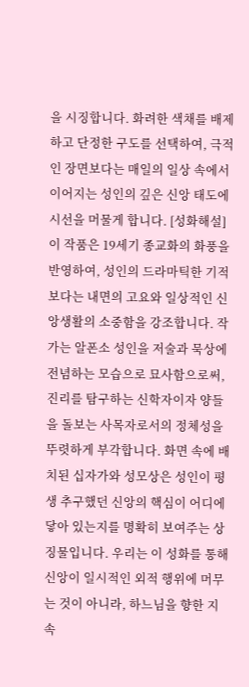을 시징합니다. 화려한 색채를 배제하고 단정한 구도를 선택하여, 극적인 장면보다는 매일의 일상 속에서 이어지는 성인의 깊은 신앙 태도에 시선을 머물게 합니다. [성화해설] 이 작품은 19세기 종교화의 화풍을 반영하여, 성인의 드라마틱한 기적보다는 내면의 고요와 일상적인 신앙생활의 소중함을 강조합니다. 작가는 알폰소 성인을 저술과 묵상에 전념하는 모습으로 묘사함으로써, 진리를 탐구하는 신학자이자 양들을 돌보는 사목자로서의 정체성을 뚜렷하게 부각합니다. 화면 속에 배치된 십자가와 성모상은 성인이 평생 추구했던 신앙의 핵심이 어디에 닿아 있는지를 명확히 보여주는 상징물입니다. 우리는 이 성화를 통해 신앙이 일시적인 외적 행위에 머무는 것이 아니라, 하느님을 향한 지속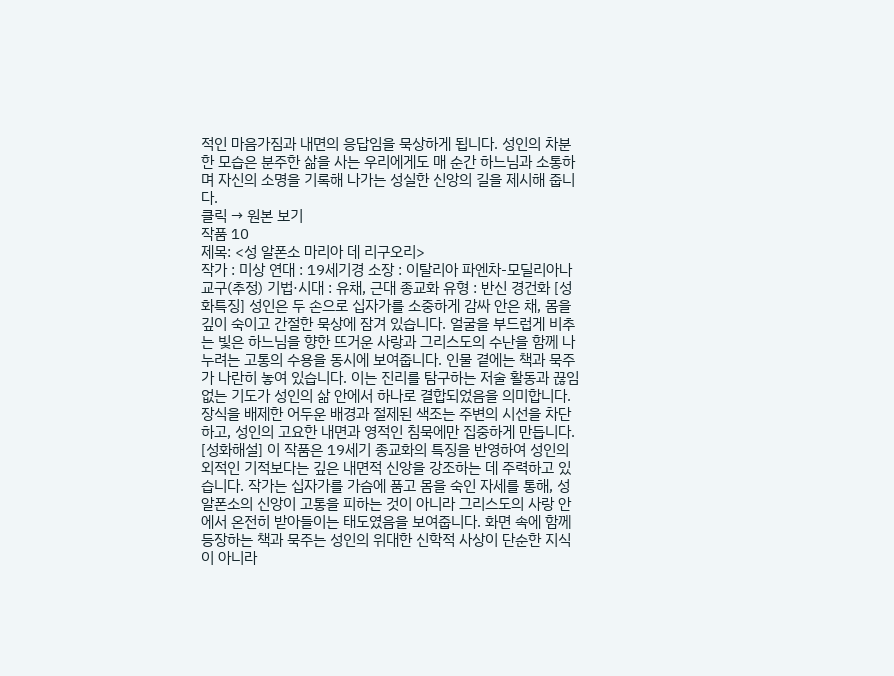적인 마음가짐과 내면의 응답임을 묵상하게 됩니다. 성인의 차분한 모습은 분주한 삶을 사는 우리에게도 매 순간 하느님과 소통하며 자신의 소명을 기록해 나가는 성실한 신앙의 길을 제시해 줍니다.
클릭 → 원본 보기
작품 10
제목: <성 알폰소 마리아 데 리구오리>
작가 : 미상 연대 : 19세기경 소장 : 이탈리아 파엔차-모딜리아나 교구(추정) 기법·시대 : 유채, 근대 종교화 유형 : 반신 경건화 [성화특징] 성인은 두 손으로 십자가를 소중하게 감싸 안은 채, 몸을 깊이 숙이고 간절한 묵상에 잠겨 있습니다. 얼굴을 부드럽게 비추는 빛은 하느님을 향한 뜨거운 사랑과 그리스도의 수난을 함께 나누려는 고통의 수용을 동시에 보여줍니다. 인물 곁에는 책과 묵주가 나란히 놓여 있습니다. 이는 진리를 탐구하는 저술 활동과 끊임없는 기도가 성인의 삶 안에서 하나로 결합되었음을 의미합니다. 장식을 배제한 어두운 배경과 절제된 색조는 주변의 시선을 차단하고, 성인의 고요한 내면과 영적인 침묵에만 집중하게 만듭니다. [성화해설] 이 작품은 19세기 종교화의 특징을 반영하여 성인의 외적인 기적보다는 깊은 내면적 신앙을 강조하는 데 주력하고 있습니다. 작가는 십자가를 가슴에 품고 몸을 숙인 자세를 통해, 성 알폰소의 신앙이 고통을 피하는 것이 아니라 그리스도의 사랑 안에서 온전히 받아들이는 태도였음을 보여줍니다. 화면 속에 함께 등장하는 책과 묵주는 성인의 위대한 신학적 사상이 단순한 지식이 아니라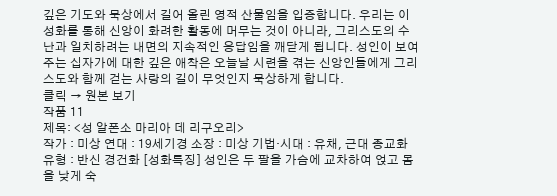깊은 기도와 묵상에서 길어 올린 영적 산물임을 입증합니다. 우리는 이 성화를 통해 신앙이 화려한 활동에 머무는 것이 아니라, 그리스도의 수난과 일치하려는 내면의 지속적인 응답임을 깨닫게 됩니다. 성인이 보여주는 십자가에 대한 깊은 애착은 오늘날 시련을 겪는 신앙인들에게 그리스도와 함께 걷는 사랑의 길이 무엇인지 묵상하게 합니다.
클릭 → 원본 보기
작품 11
제목: <성 알폰소 마리아 데 리구오리>
작가 : 미상 연대 : 19세기경 소장 : 미상 기법·시대 : 유채, 근대 종교화 유형 : 반신 경건화 [성화특징] 성인은 두 팔을 가슴에 교차하여 얹고 몸을 낮게 숙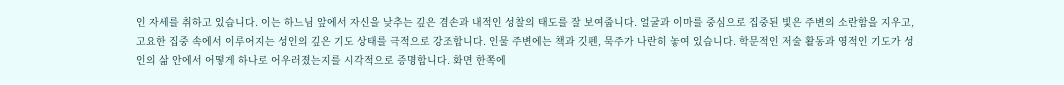인 자세를 취하고 있습니다. 이는 하느님 앞에서 자신을 낮추는 깊은 겸손과 내적인 성찰의 태도를 잘 보여줍니다. 얼굴과 이마를 중심으로 집중된 빛은 주변의 소란함을 지우고, 고요한 집중 속에서 이루어지는 성인의 깊은 기도 상태를 극적으로 강조합니다. 인물 주변에는 책과 깃펜, 묵주가 나란히 놓여 있습니다. 학문적인 저술 활동과 영적인 기도가 성인의 삶 안에서 어떻게 하나로 어우러졌는지를 시각적으로 증명합니다. 화면 한쪽에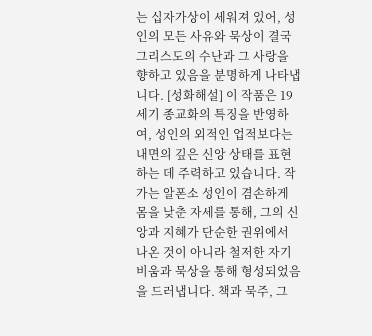는 십자가상이 세워져 있어, 성인의 모든 사유와 묵상이 결국 그리스도의 수난과 그 사랑을 향하고 있음을 분명하게 나타냅니다. [성화해설] 이 작품은 19세기 종교화의 특징을 반영하여, 성인의 외적인 업적보다는 내면의 깊은 신앙 상태를 표현하는 데 주력하고 있습니다. 작가는 알폰소 성인이 겸손하게 몸을 낮춘 자세를 통해, 그의 신앙과 지혜가 단순한 권위에서 나온 것이 아니라 철저한 자기 비움과 묵상을 통해 형성되었음을 드러냅니다. 책과 묵주, 그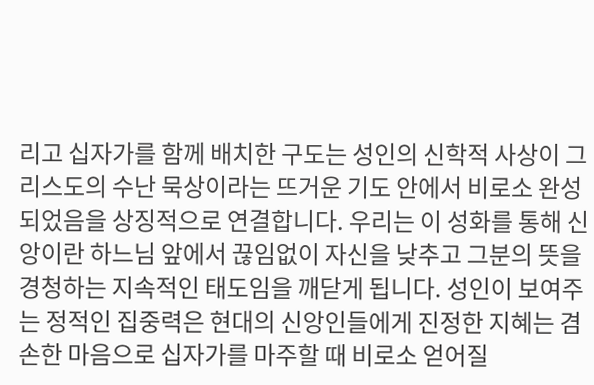리고 십자가를 함께 배치한 구도는 성인의 신학적 사상이 그리스도의 수난 묵상이라는 뜨거운 기도 안에서 비로소 완성되었음을 상징적으로 연결합니다. 우리는 이 성화를 통해 신앙이란 하느님 앞에서 끊임없이 자신을 낮추고 그분의 뜻을 경청하는 지속적인 태도임을 깨닫게 됩니다. 성인이 보여주는 정적인 집중력은 현대의 신앙인들에게 진정한 지혜는 겸손한 마음으로 십자가를 마주할 때 비로소 얻어질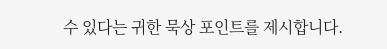수 있다는 귀한 묵상 포인트를 제시합니다.